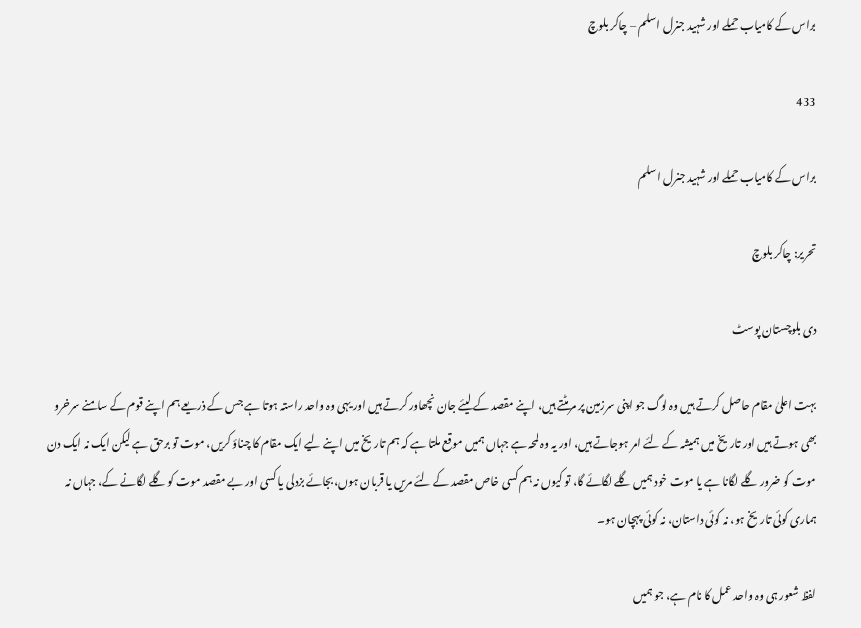براس کے کامیاب حملے اور شہید جنرل اسلم – چاکر بلوچ

433

براس کے کامیاب حملے اور شہید جنرل اسلم

تحریر: چاکر بلوچ

دی بلوچستان پوسٹ

بہت اعلیٰ مقام حاصل کرتے ہیں وہ لوگ جو اپنی سرزمین پر مرمٹتے ہیں، اپنے مقصد کے لیئے جان نچھاور کرتے ہیں اور یہی وہ واحد راستہ ہوتا ہے جس کے ذریعے ہم اپنے قوم کے سامنے سرخرو بھی ہوتے ہیں اور تاریخ میں ہمیشہ کے لئے امر ہوجاتے ہیں، اور یہ وہ لمحہ ہے جہاں ہمیں موقع ملتا ہے کہ ہم تاریخ میں اپنے لیے ایک مقام کا چناؤ کریں، موت تو برحق ہے لیکن ایک نہ ایک دن موت کو ضرور گلے لگانا ہے یا موت خود ہمیں گلے لگائے گا، تو کیوں نہ ہم کسی خاص مقصد کے لئے مریں یا قربان ہوں،بجائے بزدلی یا کسی اور بے مقصد موت کو گلے لگانے کے، جہاں نہ ہماری کوئی تاریخ ہو، نہ کوئی داستان، نہ کوئی پہچان ہو۔

لفظ شعور ہی وہ واحد عمل کا نام ہے، جو ہمیں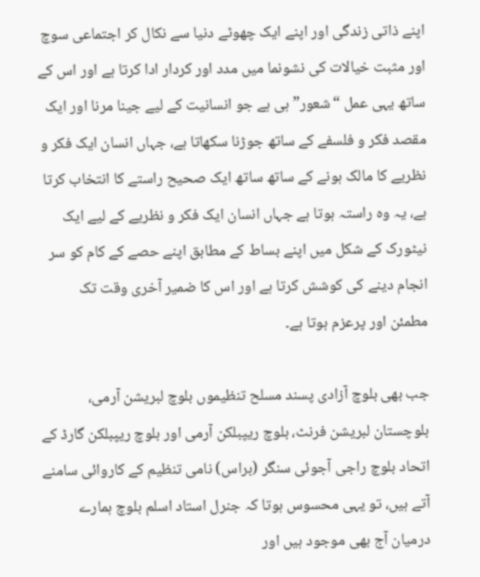اپنے ذاتی زندگی اور اپنے ایک چھوٹے دنیا سے نکال کر اجتماعی سوچ اور مثبت خیالات کی نشونما میں مدد اور کردار ادا کرتا ہے اور اس کے ساتھ یہی عمل “شعور” ہی ہے جو انسانیت کے لیے جینا مرنا اور ایک مقصد فکر و فلسفے کے ساتھ جوڑنا سکھاتا ہے، جہاں انسان ایک فکر و نظریے کا مالک ہونے کے ساتھ ساتھ ایک صحیح راستے کا انتخاب کرتا ہے، یہ وہ راستہ ہوتا ہے جہاں انسان ایک فکر و نظریے کے لیے ایک نیٹورک کے شکل میں اپنے بساط کے مطابق اپنے حصے کے کام کو سر انجام دینے کی کوشش کرتا ہے اور اس کا ضمیر آخری وقت تک مطمئن اور پرعزم ہوتا ہے۔

جب بھی بلوچ آزادی پسند مسلح تنظیموں بلوچ لبریشن آرمی، بلوچستان لبریشن فرنٹ، بلوچ ریپبلکن آرمی اور بلوچ ریپبلکن گارڈ کے اتحاد بلوچ راجی آجوئی سنگر (براس) نامی تنظیم کے کاروائی سامنے آتے ہیں، تو یہی محسوس ہوتا کہ جنرل استاد اسلم بلوچ ہمارے درمیان آج بھی موجود ہیں اور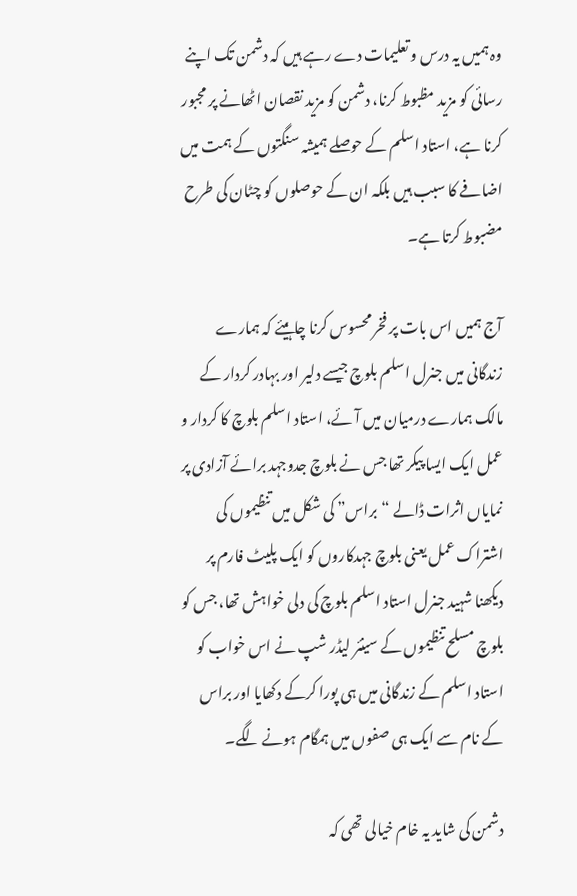وہ ہمیں یہ درس و تعلیمات دے رہے ہیں کہ دشمن تک اپنے رسائی کو مزید مظبوط کرنا، دشمن کو مزید نقصان اٹھانے پر مجبور کرنا ہے، استاد اسلم کے حوصلے ہمیشہ سنگتوں کے ہمت میں اضافے کا سبب ہیں بلکہ ان کے حوصلوں کو چٹان کی طرح مضبوط کرتا ہے۔

آج ہمیں اس بات پر فخر محسوس کرنا چاہیئے کہ ہمارے زندگانی میں جنرل اسلم بلوچ جیسے دلیر اور بہادر کردار کے مالک ہمارے درمیان میں آئے، استاد اسلم بلوچ کا کردار و عمل ایک ایسا پیکر تھا جس نے بلوچ جدوجہد برائے آزادی پر نمایاں اثرات ڈالے “براس” کی شکل میں تنظیموں کی اشتراک عمل یعنی بلوچ جہدکاروں کو ایک پلیٹ فارم پر دیکھنا شہید جنرل استاد اسلم بلوچ کی دلی خواہش تھا، جس کو بلوچ مسلح تنظیموں کے سینئر لیڈر شپ نے اس خواب کو استاد اسلم کے زندگانی میں ہی پورا کرکے دکھایا اور براس کے نام سے ایک ہی صفوں میں ہمگام ہونے لگے۔

دشمن کی شاید یہ خام خیالی تھی کہ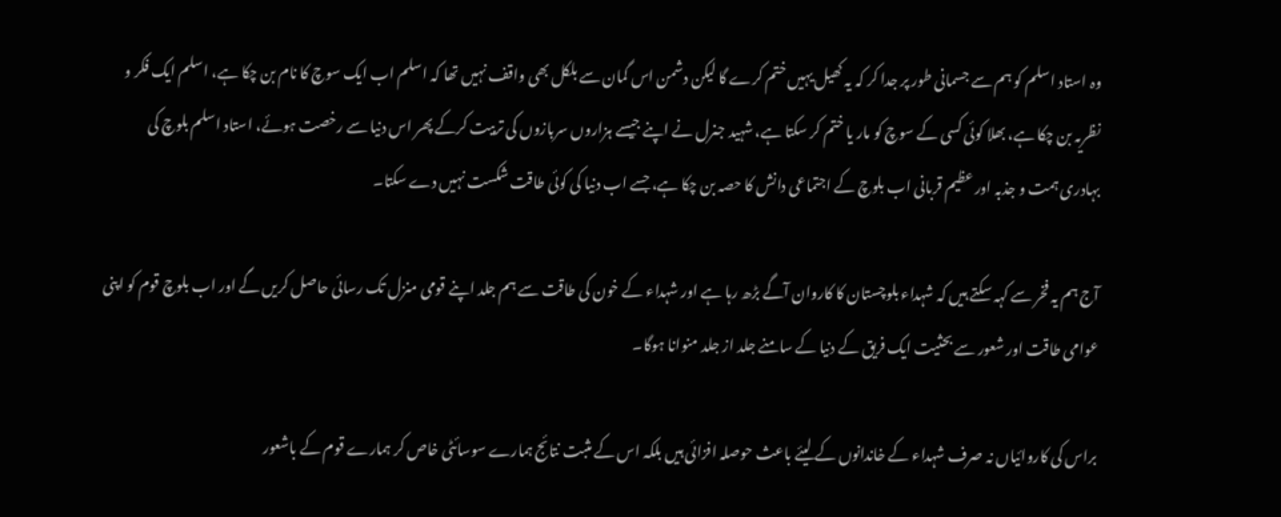وہ استاد اسلم کو ہم سے جسمانی طور پر جدا کر کہ یہ کھیل یہیں ختم کرے گا لیکن دشمن اس گمان سے بلکل بھی واقف نہیں تھا کہ اسلم اب ایک سوچ کا نام بن چکا ہے، اسلم ایک فکر و نظریہ بن چکا ہے، بھلا کوئی کسی کے سوچ کو مار یا ختم کر سکتا ہے، شہید جنرل نے اپنے جیسے ہزاروں سربازوں کی تربیت کرکے پھر اس دنیا سے رخصت ہوئے، استاد اسلم بلوچ کی بہادری ہمت و جذبہ اور عظیم قربانی اب بلوچ کے اجتماعی دانش کا حصہ بن چکا ہے، جسے اب دنیا کی کوئی طاقت شکست نہیں دے سکتا۔

آج ہم یہ فخر سے کہہ سکتے ہیں کہ شہداء بلوچستان کا کاروان آگے بڑھ رہا ہے اور شہداء کے خون کی طاقت سے ہم جلد اپنے قومی منزل تک رسائی حاصل کریں گے اور اب بلوچ قوم کو اپنی عوامی طاقت اور شعور سے بحثیت ایک فریق کے دنیا کے سامنے جلد از جلد منوانا ہوگا۔

براس کی کاروائیاں نہ صرف شہداء کے خاندانوں کے لیئے باعث حوصلہ افزائی ہیں بلکہ اس کے مثبت نتائج ہمارے سوسائٹی خاص کر ہمارے قوم کے باشعور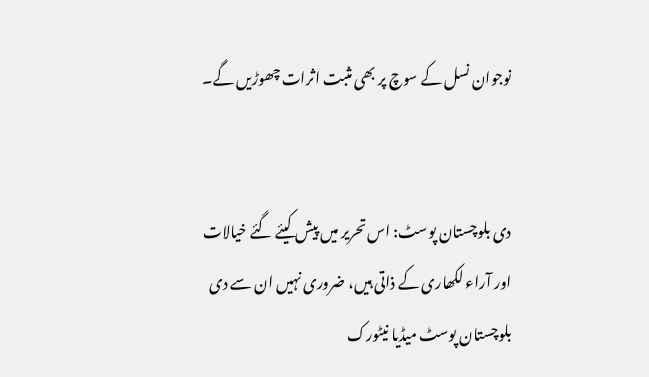نوجوان نسل کے سوچ پر بھی مثبت اثرات چھوڑیں گے۔


دی بلوچستان پوسٹ: اس تحریر میں پیش کیئے گئے خیالات اور آراء لکھاری کے ذاتی ہیں، ضروری نہیں ان سے دی بلوچستان پوسٹ میڈیا نیٹورک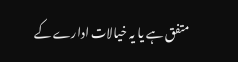متفق ہے یا یہ خیالات ادارے کے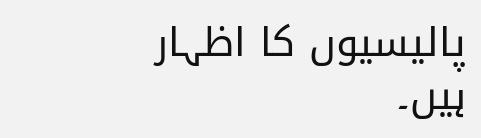پالیسیوں کا اظہار ہیں۔